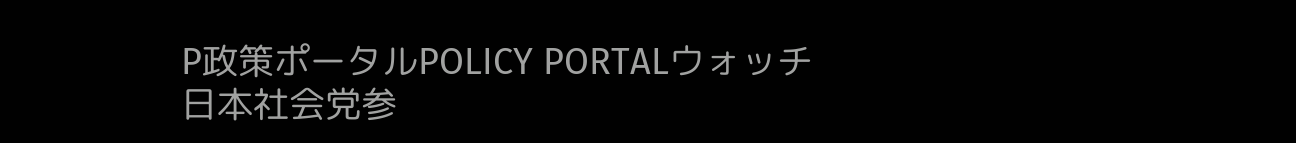P政策ポータルPOLICY PORTALウォッチ
日本社会党参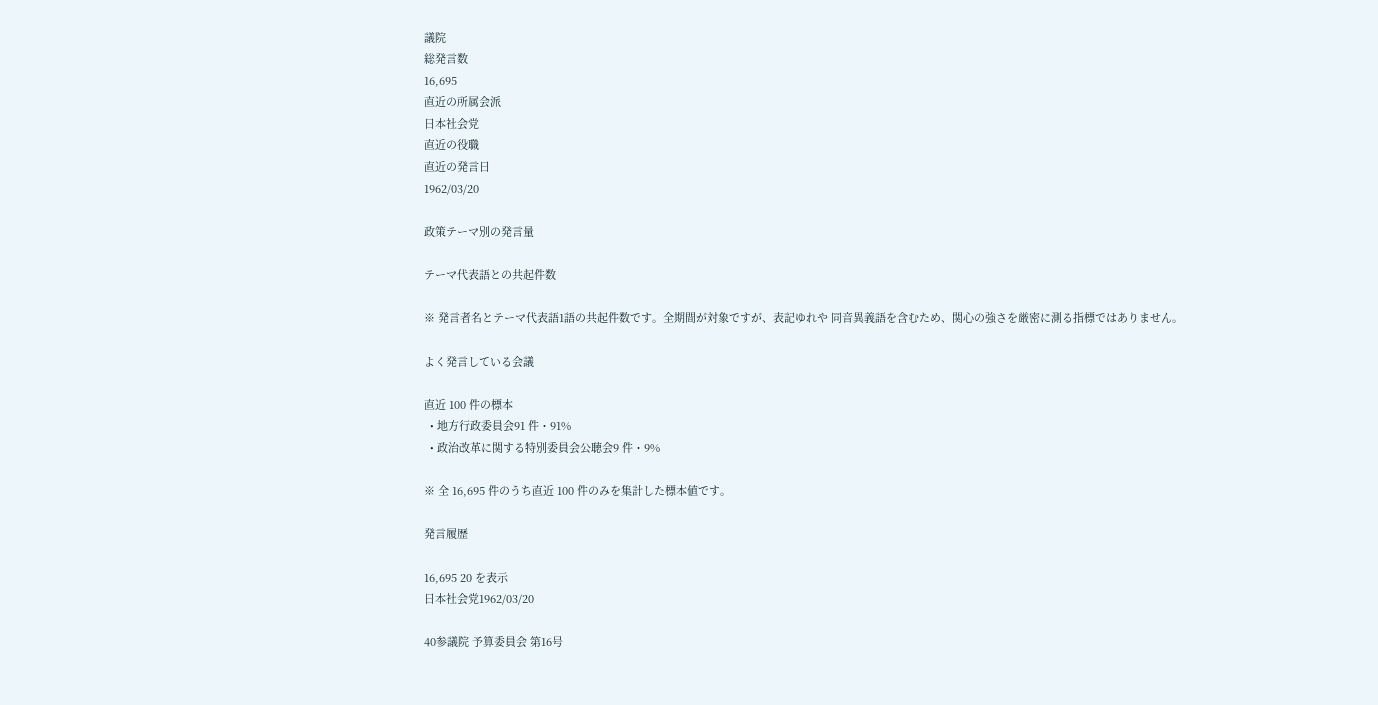議院
総発言数
16,695
直近の所属会派
日本社会党
直近の役職
直近の発言日
1962/03/20

政策テーマ別の発言量

テーマ代表語との共起件数

※ 発言者名とテーマ代表語1語の共起件数です。全期間が対象ですが、表記ゆれや 同音異義語を含むため、関心の強さを厳密に測る指標ではありません。

よく発言している会議

直近 100 件の標本
  • 地方行政委員会91 件・91%
  • 政治改革に関する特別委員会公聴会9 件・9%

※ 全 16,695 件のうち直近 100 件のみを集計した標本値です。

発言履歴

16,695 20 を表示
日本社会党1962/03/20

40参議院 予算委員会 第16号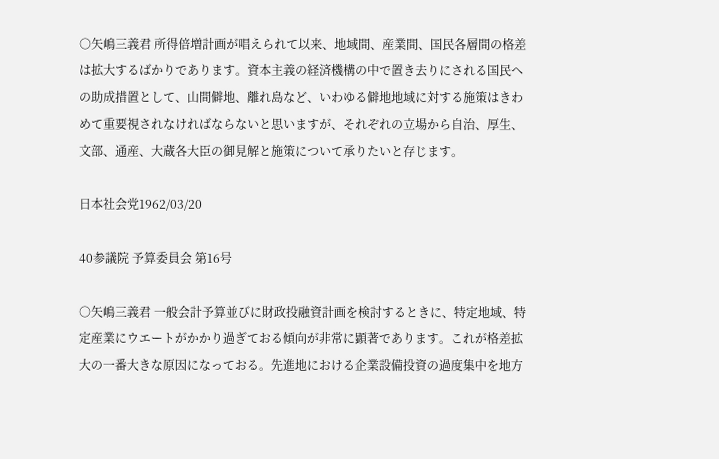○矢嶋三義君 所得倍増計画が唱えられて以来、地域間、産業間、国民各層間の格差は拡大するばかりであります。資本主義の経済機構の中で置き去りにされる国民への助成措置として、山間僻地、離れ島など、いわゆる僻地地域に対する施策はきわめて重要視されなければならないと思いますが、それぞれの立場から自治、厚生、文部、通産、大蔵各大臣の御見解と施策について承りたいと存じます。

日本社会党1962/03/20

40参議院 予算委員会 第16号

○矢嶋三義君 一般会計予算並びに財政投融資計画を検討するときに、特定地域、特定産業にウエートがかかり過ぎておる傾向が非常に顕著であります。これが格差拡大の一番大きな原因になっておる。先進地における企業設備投資の過度集中を地方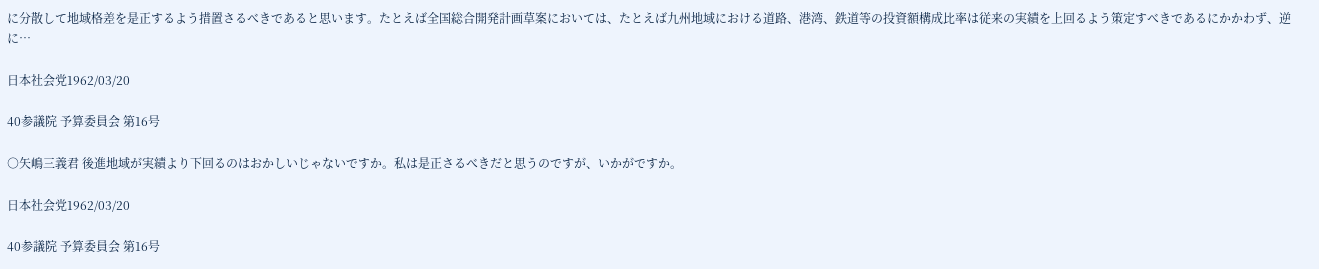に分散して地域格差を是正するよう措置さるべきであると思います。たとえば全国総合開発計画草案においては、たとえば九州地域における道路、港湾、鉄道等の投資額構成比率は従来の実績を上回るよう策定すべきであるにかかわず、逆に…

日本社会党1962/03/20

40参議院 予算委員会 第16号

○矢嶋三義君 後進地域が実績より下回るのはおかしいじゃないですか。私は是正さるべきだと思うのですが、いかがですか。

日本社会党1962/03/20

40参議院 予算委員会 第16号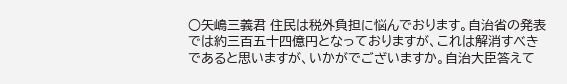○矢嶋三義君 住民は税外負担に悩んでおります。自治省の発表では約三百五十四億円となっておりますが、これは解消すべきであると思いますが、いかがでございますか。自治大臣答えて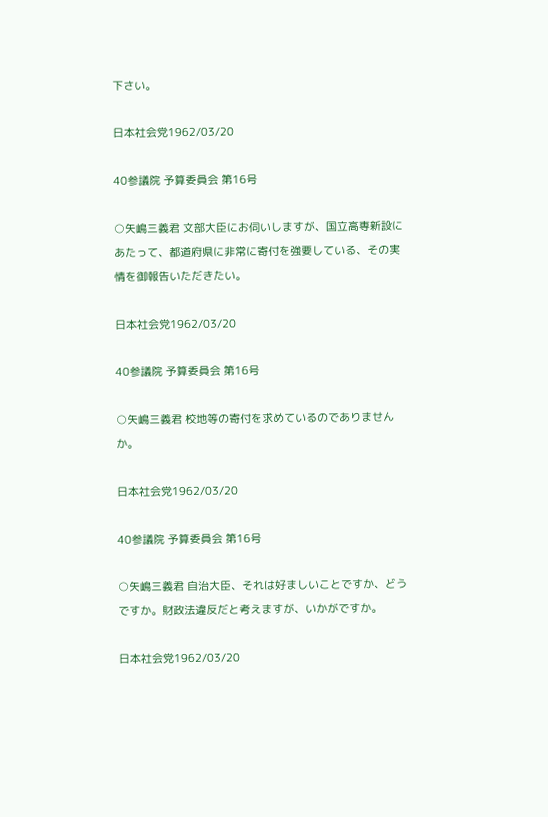下さい。

日本社会党1962/03/20

40参議院 予算委員会 第16号

○矢嶋三義君 文部大臣にお伺いしますが、国立高専新設にあたって、都道府県に非常に寄付を強要している、その実情を御報告いただきたい。

日本社会党1962/03/20

40参議院 予算委員会 第16号

○矢嶋三義君 校地等の寄付を求めているのでありませんか。

日本社会党1962/03/20

40参議院 予算委員会 第16号

○矢嶋三義君 自治大臣、それは好ましいことですか、どうですか。財政法違反だと考えますが、いかがですか。

日本社会党1962/03/20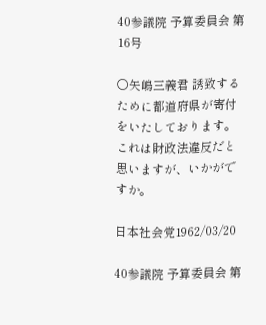40参議院 予算委員会 第16号

○矢嶋三義君 誘致するために都道府県が寄付をいたしております。これは財政法違反だと思いますが、いかがですか。

日本社会党1962/03/20

40参議院 予算委員会 第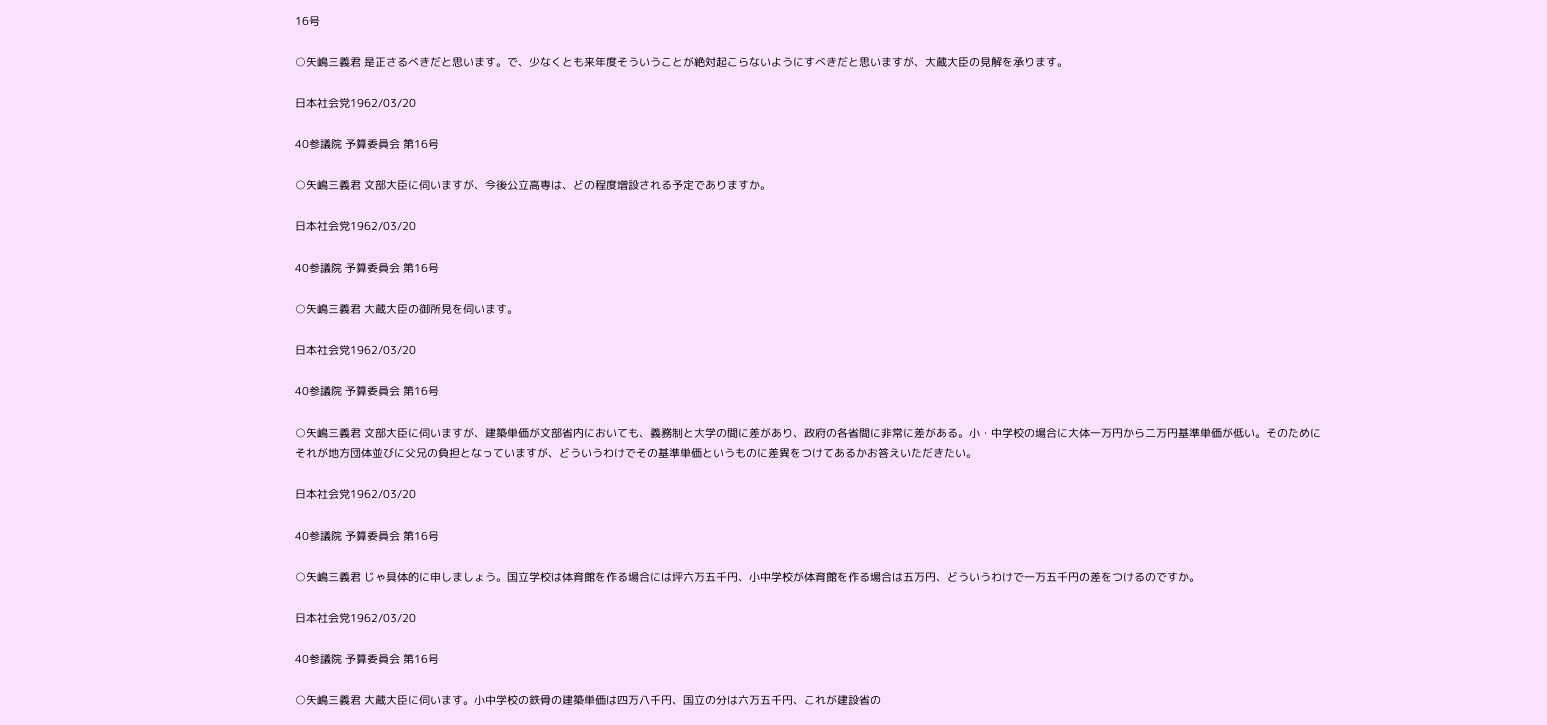16号

○矢嶋三義君 是正さるべきだと思います。で、少なくとも来年度そういうことが絶対起こらないようにすべきだと思いますが、大蔵大臣の見解を承ります。

日本社会党1962/03/20

40参議院 予算委員会 第16号

○矢嶋三義君 文部大臣に伺いますが、今後公立高専は、どの程度増設される予定でありますか。

日本社会党1962/03/20

40参議院 予算委員会 第16号

○矢嶋三義君 大蔵大臣の御所見を伺います。

日本社会党1962/03/20

40参議院 予算委員会 第16号

○矢嶋三義君 文部大臣に伺いますが、建築単価が文部省内においても、義務制と大学の間に差があり、政府の各省間に非常に差がある。小・中学校の場合に大体一万円から二万円基準単価が低い。そのためにそれが地方団体並びに父兄の負担となっていますが、どういうわけでその基準単価というものに差異をつけてあるかお答えいただきたい。

日本社会党1962/03/20

40参議院 予算委員会 第16号

○矢嶋三義君 じゃ具体的に申しましょう。国立学校は体育館を作る場合には坪六万五千円、小中学校が体育館を作る場合は五万円、どういうわけで一万五千円の差をつけるのですか。

日本社会党1962/03/20

40参議院 予算委員会 第16号

○矢嶋三義君 大蔵大臣に伺います。小中学校の鉄骨の建築単価は四万八千円、国立の分は六万五千円、これが建設省の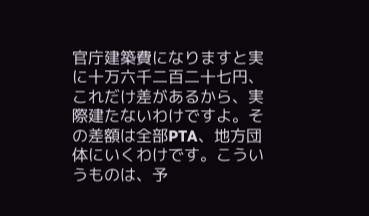官庁建築費になりますと実に十万六千二百二十七円、これだけ差があるから、実際建たないわけですよ。その差額は全部PTA、地方団体にいくわけです。こういうものは、予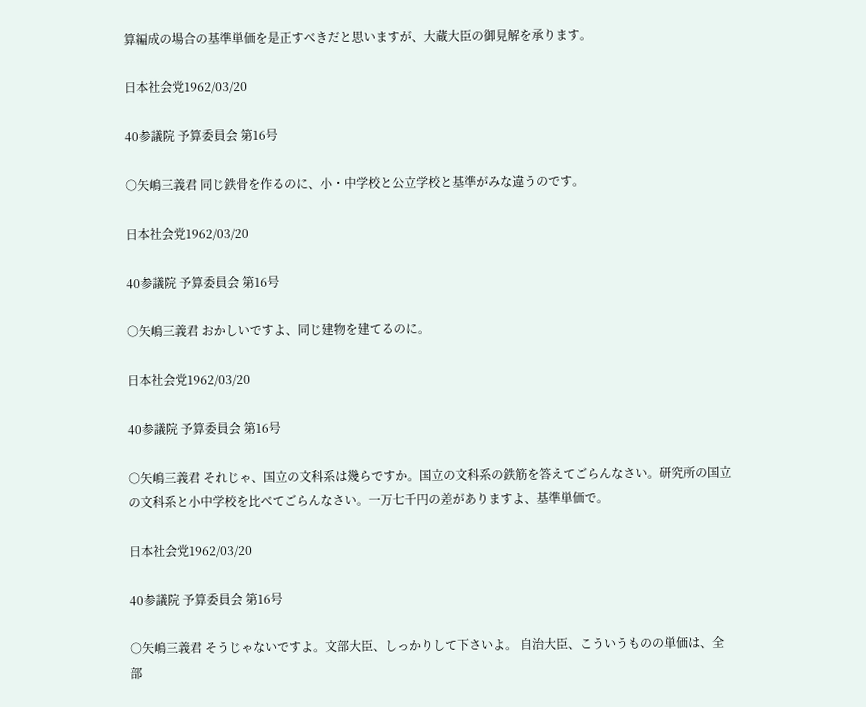算編成の場合の基準単価を是正すべきだと思いますが、大蔵大臣の御見解を承ります。

日本社会党1962/03/20

40参議院 予算委員会 第16号

○矢嶋三義君 同じ鉄骨を作るのに、小・中学校と公立学校と基準がみな違うのです。

日本社会党1962/03/20

40参議院 予算委員会 第16号

○矢嶋三義君 おかしいですよ、同じ建物を建てるのに。

日本社会党1962/03/20

40参議院 予算委員会 第16号

○矢嶋三義君 それじゃ、国立の文科系は幾らですか。国立の文科系の鉄筋を答えてごらんなさい。研究所の国立の文科系と小中学校を比べてごらんなさい。一万七千円の差がありますよ、基準単価で。

日本社会党1962/03/20

40参議院 予算委員会 第16号

○矢嶋三義君 そうじゃないですよ。文部大臣、しっかりして下さいよ。 自治大臣、こういうものの単価は、全部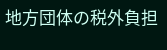地方団体の税外負担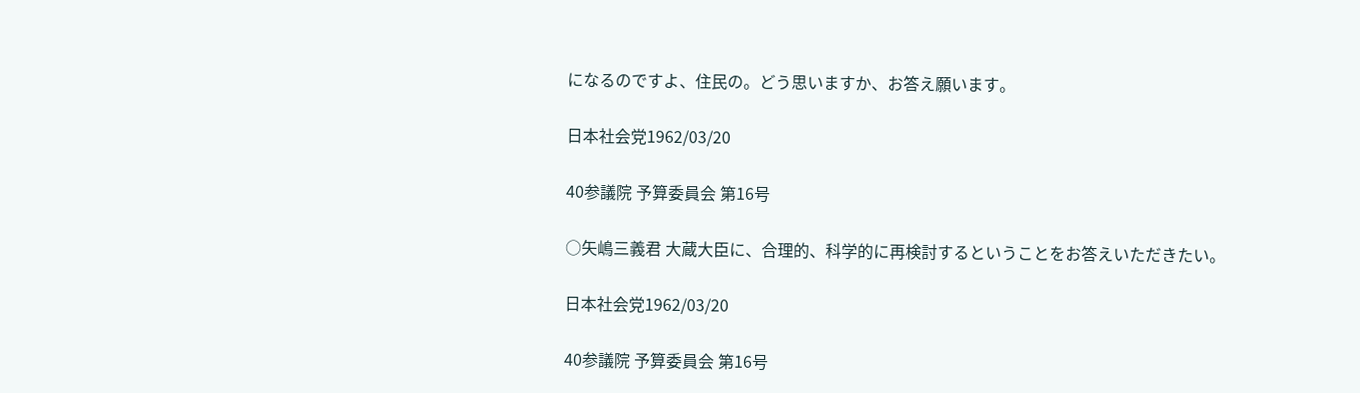になるのですよ、住民の。どう思いますか、お答え願います。

日本社会党1962/03/20

40参議院 予算委員会 第16号

○矢嶋三義君 大蔵大臣に、合理的、科学的に再検討するということをお答えいただきたい。

日本社会党1962/03/20

40参議院 予算委員会 第16号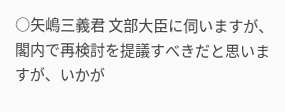○矢嶋三義君 文部大臣に伺いますが、閣内で再検討を提議すべきだと思いますが、いかが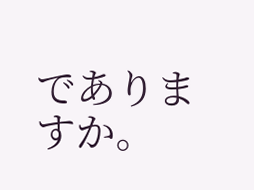でありますか。